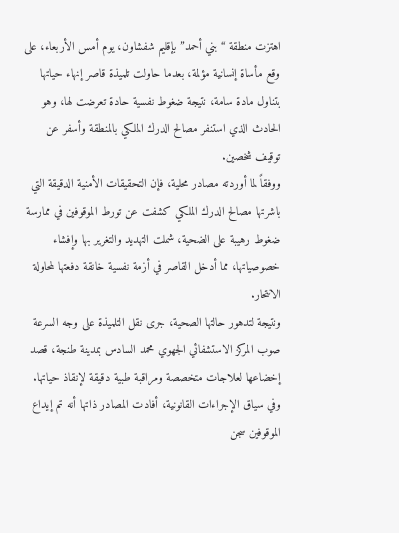اهتزت منطقة “بني أحمد” بإقليم شفشاون، يوم أمس الأربعاء، على وقع مأساة إنسانية مؤلمة، بعدما حاولت تلميذة قاصر إنهاء حياتها بتناول مادة سامة، نتيجة ضغوط نفسية حادة تعرضت لها، وهو الحادث الذي استنفر مصالح الدرك الملكي بالمنطقة وأسفر عن توقيف شخصين.
ووفقاً لما أوردته مصادر محلية، فإن التحقيقات الأمنية الدقيقة التي باشرتها مصالح الدرك الملكي كشفت عن تورط الموقوفين في ممارسة ضغوط رهيبة على الضحية، شملت التهديد والتغرير بها وإفشاء خصوصياتها، مما أدخل القاصر في أزمة نفسية خانقة دفعتها لمحاولة الانتحار.
ونتيجة لتدهور حالتها الصحية، جرى نقل التلميذة على وجه السرعة صوب المركز الاستشفائي الجهوي محمد السادس بمدينة طنجة، قصد إخضاعها لعلاجات متخصصة ومراقبة طبية دقيقة لإنقاذ حياتها.
وفي سياق الإجراءات القانونية، أفادت المصادر ذاتها أنه تم إيداع الموقوفين سجن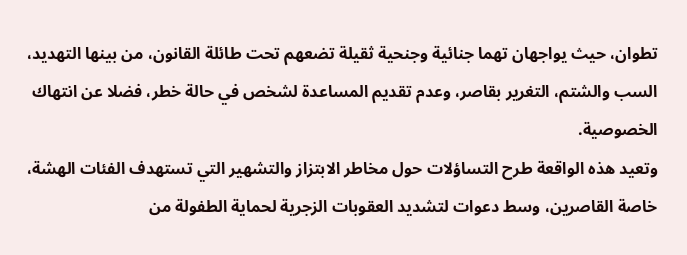تطوان، حيث يواجهان تهما جنائية وجنحية ثقيلة تضعهم تحت طائلة القانون، من بينها التهديد، السب والشتم، التغرير بقاصر، وعدم تقديم المساعدة لشخص في حالة خطر، فضلا عن انتهاك الخصوصية.
وتعيد هذه الواقعة طرح التساؤلات حول مخاطر الابتزاز والتشهير التي تستهدف الفئات الهشة، خاصة القاصرين، وسط دعوات لتشديد العقوبات الزجرية لحماية الطفولة من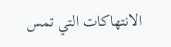الانتهاكات التي تمس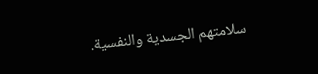سلامتهم الجسدية والنفسية.